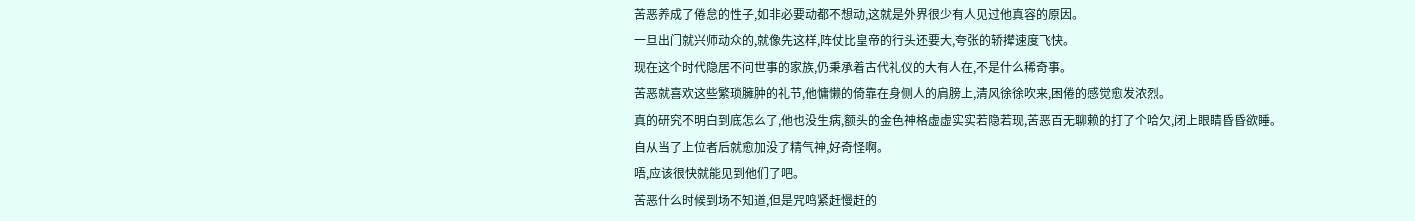苦恶养成了倦怠的性子,如非必要动都不想动,这就是外界很少有人见过他真容的原因。
一旦出门就兴师动众的,就像先这样,阵仗比皇帝的行头还要大,夸张的轿撵速度飞快。
现在这个时代隐居不问世事的家族,仍秉承着古代礼仪的大有人在,不是什么稀奇事。
苦恶就喜欢这些繁琐臃肿的礼节,他慵懒的倚靠在身侧人的肩膀上,清风徐徐吹来,困倦的感觉愈发浓烈。
真的研究不明白到底怎么了,他也没生病,额头的金色神格虚虚实实若隐若现,苦恶百无聊赖的打了个哈欠,闭上眼睛昏昏欲睡。
自从当了上位者后就愈加没了精气神,好奇怪啊。
唔,应该很快就能见到他们了吧。
苦恶什么时候到场不知道,但是咒鸣紧赶慢赶的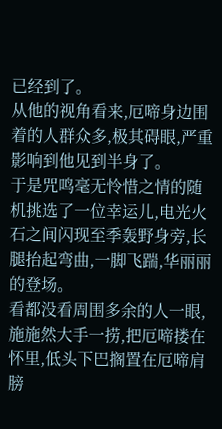已经到了。
从他的视角看来,厄啼身边围着的人群众多,极其碍眼,严重影响到他见到半身了。
于是咒鸣毫无怜惜之情的随机挑选了一位幸运儿,电光火石之间闪现至季轰野身旁,长腿抬起弯曲,一脚飞踹,华丽丽的登场。
看都没看周围多余的人一眼,施施然大手一捞,把厄啼搂在怀里,低头下巴搁置在厄啼肩膀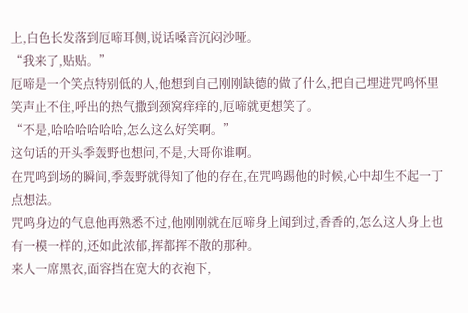上,白色长发落到厄啼耳侧,说话嗓音沉闷沙哑。
“我来了,贴贴。”
厄啼是一个笑点特别低的人,他想到自己刚刚缺德的做了什么,把自己埋进咒鸣怀里笑声止不住,呼出的热气撒到颈窝痒痒的,厄啼就更想笑了。
“不是,哈哈哈哈哈哈,怎么这么好笑啊。”
这句话的开头季轰野也想问,不是,大哥你谁啊。
在咒鸣到场的瞬间,季轰野就得知了他的存在,在咒鸣踢他的时候,心中却生不起一丁点想法。
咒鸣身边的气息他再熟悉不过,他刚刚就在厄啼身上闻到过,香香的,怎么这人身上也有一模一样的,还如此浓郁,挥都挥不散的那种。
来人一席黑衣,面容挡在宽大的衣袍下,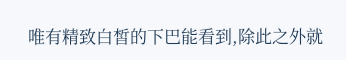唯有精致白皙的下巴能看到,除此之外就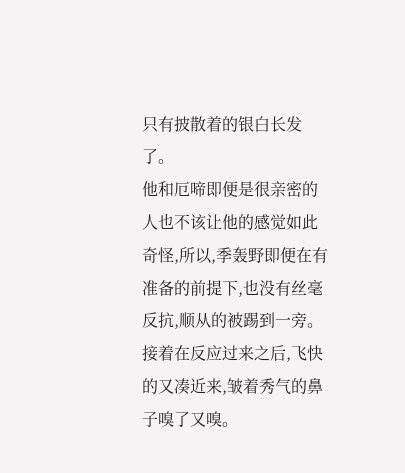只有披散着的银白长发了。
他和厄啼即便是很亲密的人也不该让他的感觉如此奇怪,所以,季轰野即便在有准备的前提下,也没有丝毫反抗,顺从的被踢到一旁。
接着在反应过来之后,飞快的又凑近来,皱着秀气的鼻子嗅了又嗅。